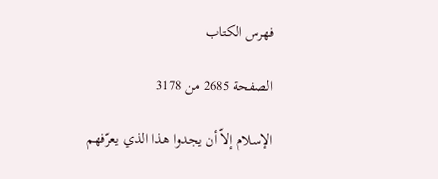فهرس الكتاب

الصفحة 2685 من 3178

الإسلام إلاّ أن يجدوا هذا الذي يعرّفهم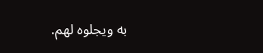به ويجلوه لهم.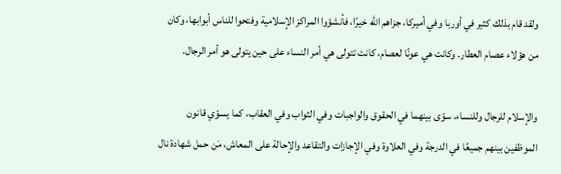ولقد قام بذلك كثير في أوربا وفي أميركا، جزاهم الله خيرًا، فأنشؤوا المراكز الإسلامية وفتحوا للناس أبوابها، وكان من هؤلاء عصام العطار. وكانت هي عونًا لعصام، كانت تتولى هي أمر النساء على حين يتولى هو أمر الرجال.

والإسلام للرجال وللنساء، سوّى بينهما في الحقوق والواجبات وفي الثواب وفي العقاب، كما يسوّي قانون الموظفين بينهم جميعًا في الدرجة وفي العلاوة وفي الإجازات والتقاعد والإحالة على المعاش، مَن حمل شهادة نال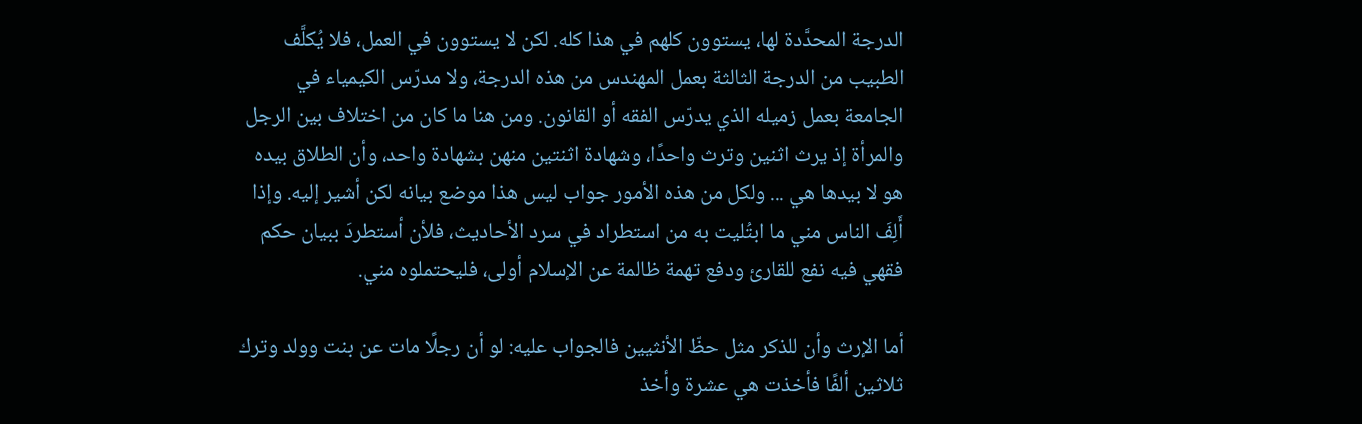الدرجة المحدَّدة لها، يستوون كلهم في هذا كله. لكن لا يستوون في العمل، فلا يُكلَّف الطبيب من الدرجة الثالثة بعمل المهندس من هذه الدرجة، ولا مدرّس الكيمياء في الجامعة بعمل زميله الذي يدرّس الفقه أو القانون. ومن هنا ما كان من اختلاف بين الرجل والمرأة إذ يرث اثنين وترث واحدًا، وشهادة اثنتين منهن بشهادة واحد، وأن الطلاق بيده هو لا بيدها هي ... ولكل من هذه الأمور جواب ليس هذا موضع بيانه لكن أشير إليه. وإذا أَلِفَ الناس مني ما ابتُليت به من استطراد في سرد الأحاديث، فلأن أستطردَ ببيان حكم فقهي فيه نفع للقارئ ودفع تهمة ظالمة عن الإسلام أولى، فليحتملوه مني.

أما الإرث وأن للذكر مثل حظّ الأنثيين فالجواب عليه: لو أن رجلًا مات عن بنت وولد وترك ثلاثين ألفًا فأخذت هي عشرة وأخذ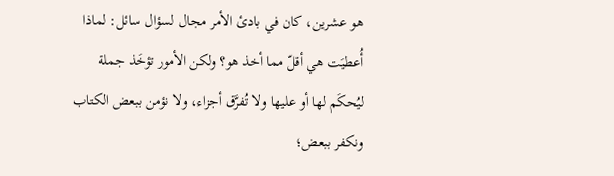هو عشرين، كان في بادئ الأمر مجال لسؤال سائل: لماذا أُعطيَت هي أقلّ مما أخذ هو؟ ولكن الأمور تؤخَذ جملة ليُحكَم لها أو عليها ولا تُفرَّق أجزاء، ولا نؤمن ببعض الكتاب ونكفر ببعض؛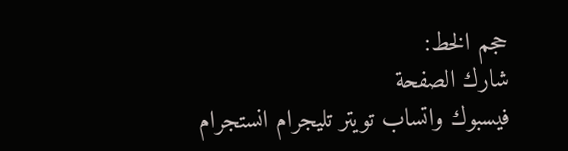حجم الخط:
شارك الصفحة
فيسبوك واتساب تويتر تليجرام انستجرام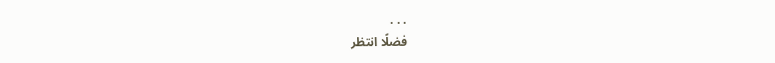. . .
فضلًا انتظر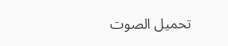تحميل الصوت